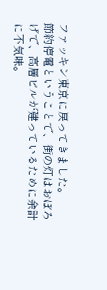ファッキン東京に戻ってきました。
節約停電ということで、街の灯はおぼろげで、高層ビルが建っているために余計に不気味。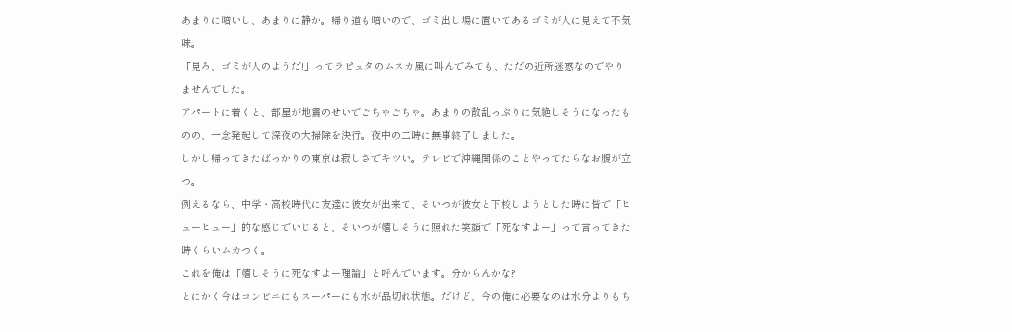あまりに暗いし、あまりに静か。帰り道も暗いので、ゴミ出し場に置いてあるゴミが人に見えて不気味。
「見ろ、ゴミが人のようだ!」ってラピュタのムスカ風に叫んでみても、ただの近所迷惑なのでやりませんでした。
アパートに着くと、部屋が地震のせいでごちゃごちゃ。あまりの散乱っぷりに気絶しそうになったものの、一念発起して深夜の大掃除を決行。夜中の二時に無事終了しました。
しかし帰ってきたばっかりの東京は寂しさでキツい。テレビで沖縄関係のことやってたらなお腹が立つ。
例えるなら、中学・高校時代に友達に彼女が出来て、そいつが彼女と下校しようとした時に皆で「ヒューヒュー」的な感じでいじると、そいつが嬉しそうに照れた笑顔で「死なすよー」って言ってきた時くらいムカつく。
これを俺は「嬉しそうに死なすよー理論」と呼んでいます。分からんかな?
とにかく今はコンビニにもスーパーにも水が品切れ状態。だけど、今の俺に必要なのは水分よりもち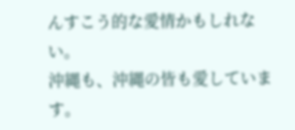んすこう的な愛情かもしれない。
沖縄も、沖縄の皆も愛しています。